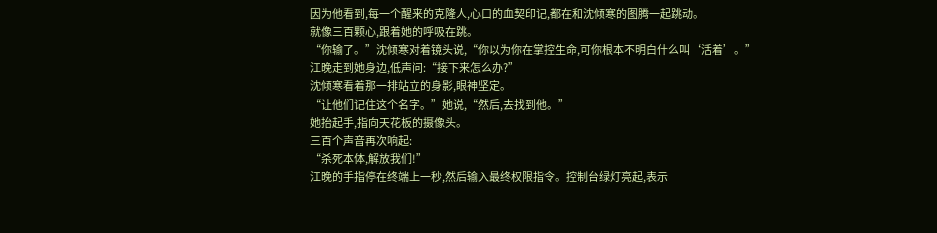因为他看到,每一个醒来的克隆人,心口的血契印记,都在和沈倾寒的图腾一起跳动。
就像三百颗心,跟着她的呼吸在跳。
“你输了。”沈倾寒对着镜头说,“你以为你在掌控生命,可你根本不明白什么叫‘活着’。”
江晚走到她身边,低声问:“接下来怎么办?”
沈倾寒看着那一排站立的身影,眼神坚定。
“让他们记住这个名字。”她说,“然后,去找到他。”
她抬起手,指向天花板的摄像头。
三百个声音再次响起:
“杀死本体,解放我们!”
江晚的手指停在终端上一秒,然后输入最终权限指令。控制台绿灯亮起,表示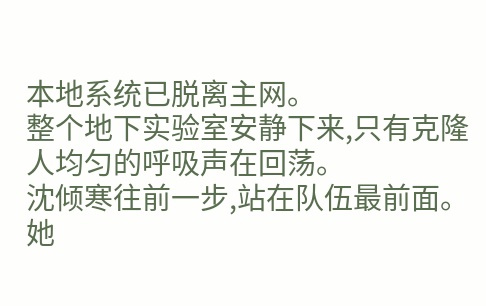本地系统已脱离主网。
整个地下实验室安静下来,只有克隆人均匀的呼吸声在回荡。
沈倾寒往前一步,站在队伍最前面。
她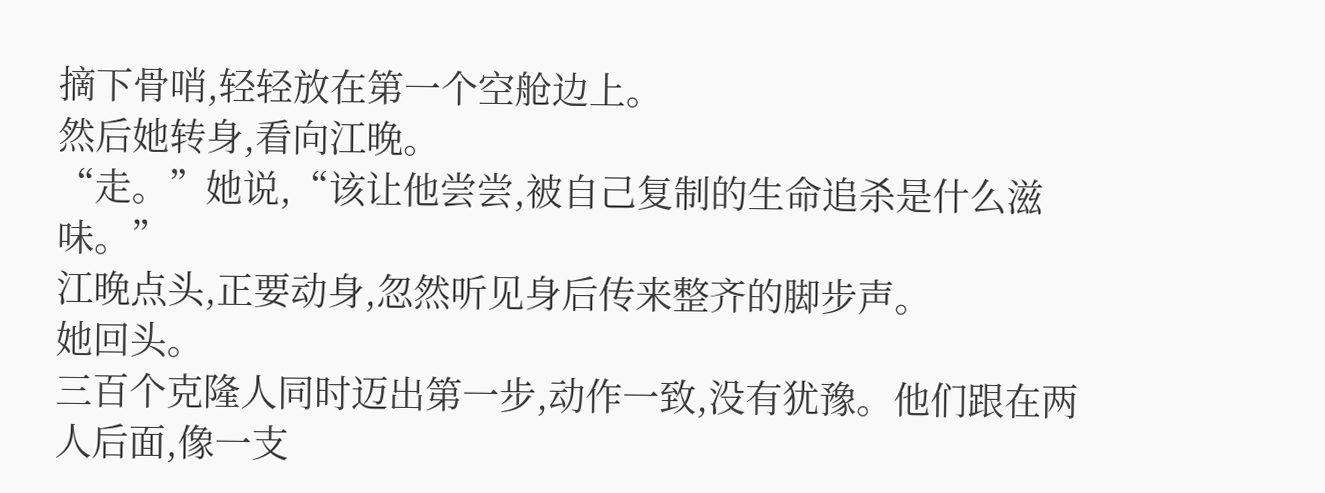摘下骨哨,轻轻放在第一个空舱边上。
然后她转身,看向江晚。
“走。”她说,“该让他尝尝,被自己复制的生命追杀是什么滋味。”
江晚点头,正要动身,忽然听见身后传来整齐的脚步声。
她回头。
三百个克隆人同时迈出第一步,动作一致,没有犹豫。他们跟在两人后面,像一支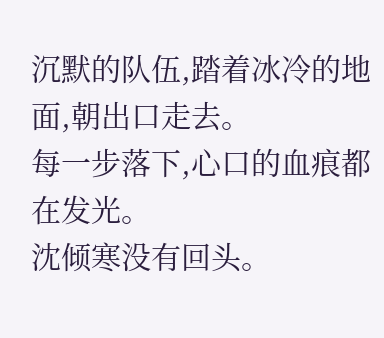沉默的队伍,踏着冰冷的地面,朝出口走去。
每一步落下,心口的血痕都在发光。
沈倾寒没有回头。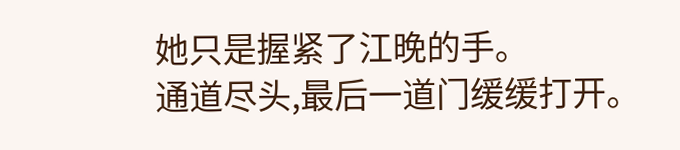她只是握紧了江晚的手。
通道尽头,最后一道门缓缓打开。